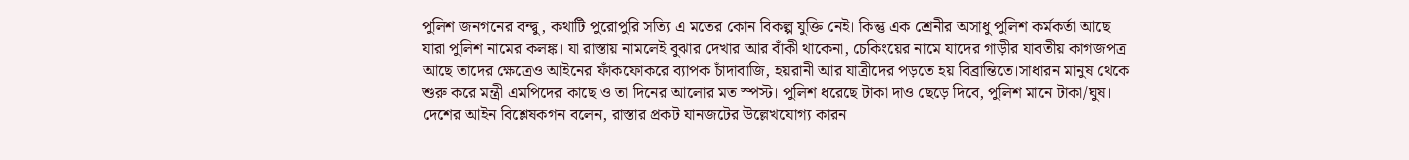পুলিশ জনগনের বন্দ্বু, কথাটি পুরোপুরি সত্যি এ মতের কোন বিকল্প যুক্তি নেই। কিন্তু এক শ্রেনীর অসাধু পুলিশ কর্মকর্তা আছে যারা পুলিশ নামের কলঙ্ক। যা রাস্তায় নামলেই বুঝার দেখার আর বাঁকী থাকেনা, চেকিংয়ের নামে যাদের গাড়ীর যাবতীয় কাগজপত্র আছে তাদের ক্ষেত্রেও আইনের ফাঁকফোকরে ব্যাপক চাঁদাবাজি, হয়রানী আর যাত্রীদের পড়তে হয় বিব্রান্তিতে।সাধারন মানুষ থেকে শুরু করে মন্ত্রী এমপিদের কাছে ও তা দিনের আলোর মত স্পস্ট। পুলিশ ধরেছে টাকা দাও ছেড়ে দিবে, পুলিশ মানে টাকা/ঘুষ। দেশের আইন বিশ্লেষকগন বলেন, রাস্তার প্রকট যানজটের উল্লেখযোগ্য কারন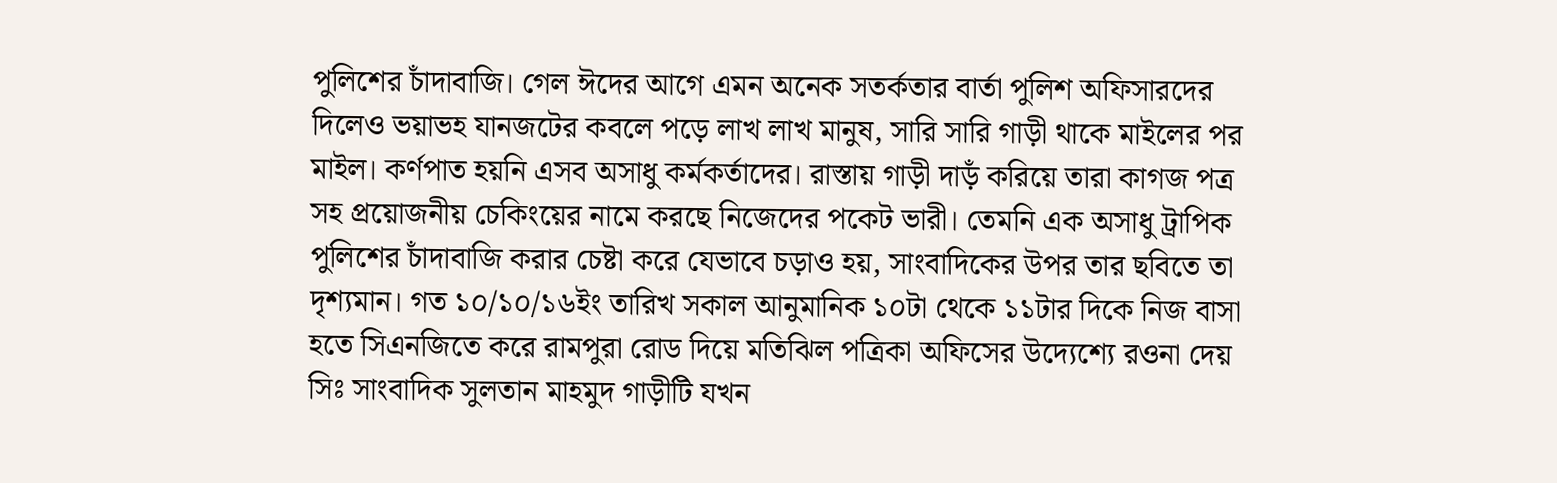পুলিশের চাঁদাবাজি। গেল ঈদের আগে এমন অনেক সতর্কতার বার্তা পুলিশ অফিসারদের দিলেও ভয়াভহ যানজটের কবলে পড়ে লাখ লাখ মানুষ, সারি সারি গাড়ী থাকে মাইলের পর মাইল। কর্ণপাত হয়নি এসব অসাধু কর্মকর্তাদের। রাস্তায় গাড়ী দাড়ঁ করিয়ে তারা কাগজ পত্র সহ প্রয়োজনীয় চেকিংয়ের নামে করছে নিজেদের পকেট ভারী। তেমনি এক অসাধু ট্রাপিক পুলিশের চাঁদাবাজি করার চেষ্টা করে যেভাবে চড়াও হয়, সাংবাদিকের উপর তার ছবিতে তা দৃশ্যমান। গত ১০/১০/১৬ইং তারিখ সকাল আনুমানিক ১০টা থেকে ১১টার দিকে নিজ বাসা হতে সিএনজিতে করে রামপুরা রোড দিয়ে মতিঝিল পত্রিকা অফিসের উদ্যেশ্যে রওনা দেয় সিঃ সাংবাদিক সুলতান মাহমুদ গাড়ীটি যখন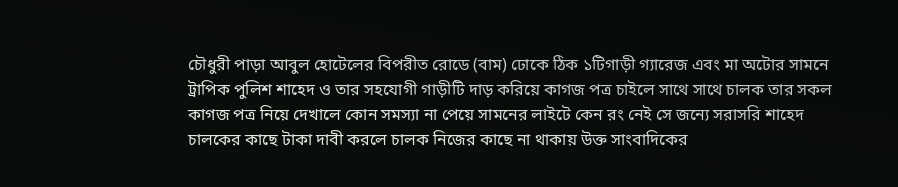চৌধুরী পাড়া আবুল হোটেলের বিপরীত রোডে (বাম) ঢোকে ঠিক ১টিগাড়ী গ্যারেজ এবং মা অটোর সামনে ট্রাপিক পুলিশ শাহেদ ও তার সহযোগী গাড়ীটি দাড় করিয়ে কাগজ পত্র চাইলে সাথে সাথে চালক তার সকল কাগজ পত্র নিয়ে দেখালে কোন সমস্যা না পেয়ে সামনের লাইটে কেন রং নেই সে জন্যে সরাসরি শাহেদ চালকের কাছে টাকা দাবী করলে চালক নিজের কাছে না থাকায় উক্ত সাংবাদিকের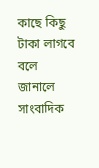কাছে কিছু টাকা লাগবে বলে জানালে সাংবাদিক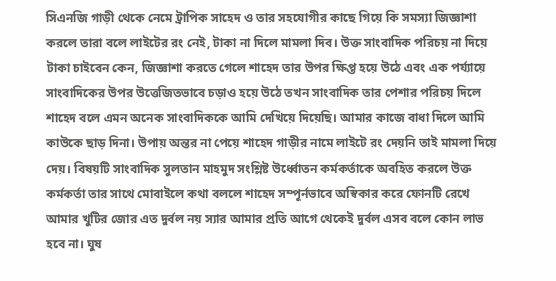সিএনজি গাড়ী থেকে নেমে ট্রাপিক সাহেদ ও তার সহযোগীর কাছে গিয়ে কি সমস্যা জিজ্ঞাশা করলে তারা বলে লাইটের রং নেই, টাকা না দিলে মামলা দিব। উক্ত সাংবাদিক পরিচয় না দিয়ে টাকা চাইবেন কেন, জিজ্ঞাশা করতে গেলে শাহেদ তার উপর ক্ষিপ্ত হয়ে উঠে এবং এক পর্য্যায়ে সাংবাদিকের উপর উত্তেজিতভাবে চড়াও হয়ে উঠে তখন সাংবাদিক তার পেশার পরিচয় দিলে শাহেদ বলে এমন অনেক সাংবাদিককে আমি দেখিয়ে দিয়েছি। আমার কাজে বাধা দিলে আমি কাউকে ছাড় দিনা। উপায় অন্তর না পেয়ে শাহেদ গাড়ীর নামে লাইটে রং দেয়নি তাই মামলা দিয়ে দেয়। বিষয়টি সাংবাদিক সুলতান মাহমুদ সংশ্লিষ্ট উর্ধ্বোতন কর্মকর্তাকে অবহিত করলে উক্ত কর্মকর্তা তার সাথে মোবাইলে কথা বললে শাহেদ সম্পূর্নভাবে অস্বিকার করে ফোনটি রেখে আমার খুটির জোর এত দুর্বল নয় স্যার আমার প্রতি আগে থেকেই দুর্বল এসব বলে কোন লাভ হবে না। ঘুষ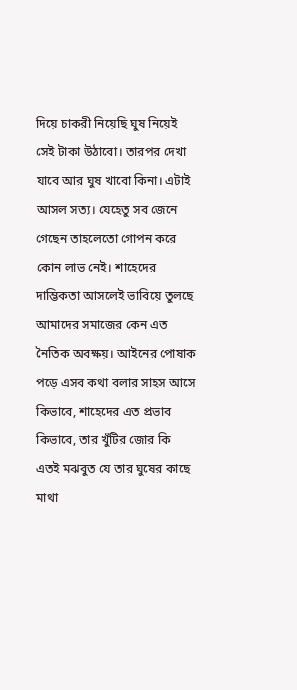দিয়ে চাকরী নিয়েছি ঘুষ নিয়েই সেই টাকা উঠাবো। তারপর দেখা যাবে আর ঘুষ খাবো কিনা। এটাই আসল সত্য। যেহেতু সব জেনে গেছেন তাহলেতো গোপন করে কোন লাভ নেই। শাহেদের দাম্ভিকতা আসলেই ভাবিয়ে তুলছে আমাদের সমাজের কেন এত নৈতিক অবক্ষয়। আইনের পোষাক পড়ে এসব কথা বলার সাহস আসে কিভাবে, শাহেদের এত প্রভাব কিভাবে, তার খুঁটির জোর কি এতই মঝবুত যে তার ঘুষের কাছে মাথা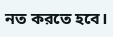নত করতে হবে।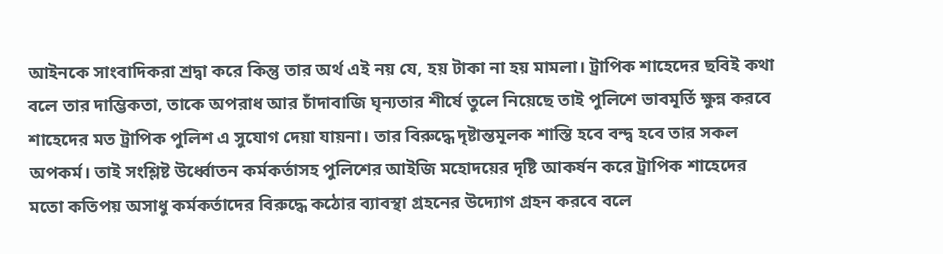আইনকে সাংবাদিকরা শ্রদ্বা করে কিন্তু তার অর্থ এই নয় যে, হয় টাকা না হয় মামলা। ট্রাপিক শাহেদের ছবিই কথা বলে তার দাম্ভিকতা, তাকে অপরাধ আর চাঁদাবাজি ঘৃন্যতার শীর্ষে তুলে নিয়েছে তাই পুলিশে ভাবমূর্তি ক্ষুন্ন করবে শাহেদের মত ট্রাপিক পুলিশ এ সুযোগ দেয়া যায়না। তার বিরুদ্ধে দৃষ্টান্তমূলক শাস্তি হবে বন্দ্ব হবে তার সকল অপকর্ম। তাই সংশ্লিষ্ট উর্ধ্বোতন কর্মকর্তাসহ পুলিশের আইজি মহোদয়ের দৃষ্টি আকর্ষন করে ট্রাপিক শাহেদের মতো কতিপয় অসাধু কর্মকর্তাদের বিরুদ্ধে কঠোর ব্যাবস্থা গ্রহনের উদ্যোগ গ্রহন করবে বলে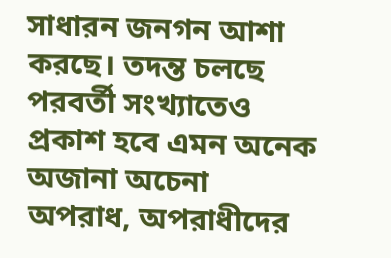সাধারন জনগন আশা করছে। তদন্ত চলছে পরবর্তী সংখ্যাতেও প্রকাশ হবে এমন অনেক অজানা অচেনা অপরাধ, অপরাধীদের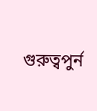গুরুত্বপুর্ন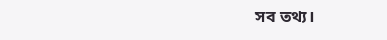সব তথ্য।